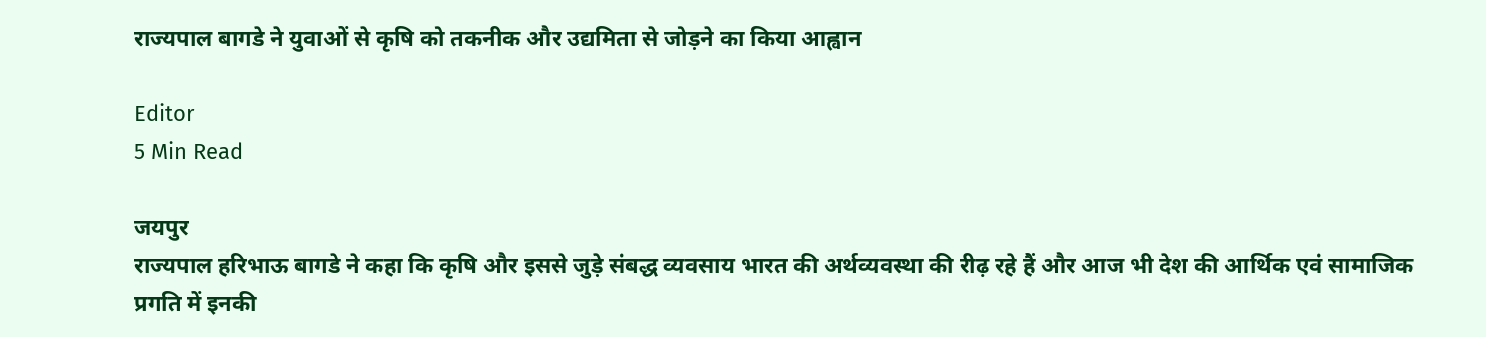राज्यपाल बागडे ने युवाओं से कृषि को तकनीक और उद्यमिता से जोड़ने का किया आह्वान

Editor
5 Min Read

जयपुर
राज्यपाल हरिभाऊ बागडे ने कहा कि कृषि और इससे जुड़े संबद्ध व्यवसाय भारत की अर्थव्यवस्था की रीढ़ रहे हैं और आज भी देश की आर्थिक एवं सामाजिक प्रगति में इनकी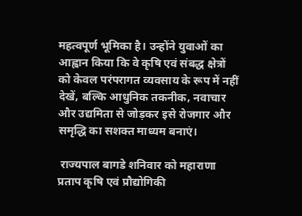महत्वपूर्ण भूमिका है। उन्होंने युवाओं का आह्वान किया कि वे कृषि एवं संबद्ध क्षेत्रों को केवल परंपरागत व्यवसाय के रूप में नहीं देखें, बल्कि आधुनिक तकनीक, नवाचार और उद्यमिता से जोड़कर इसे रोजगार और समृद्धि का सशक्त माध्यम बनाएं।

 राज्यपाल बागडे शनिवार को महाराणा प्रताप कृषि एवं प्रौद्योगिकी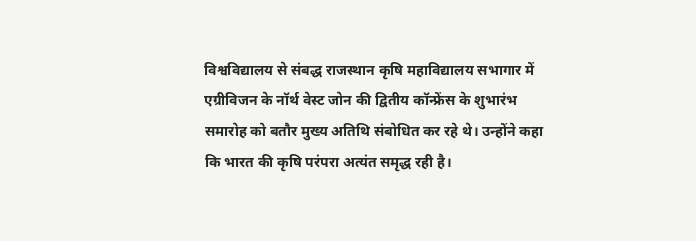विश्वविद्यालय से संबद्ध राजस्थान कृषि महाविद्यालय सभागार में एग्रीविजन के नॉर्थ वेस्ट जोन की द्वितीय कॉन्फ्रेंस के शुभारंभ समारोह को बतौर मुख्य अतिथि संबोधित कर रहे थे। उन्होंने कहा कि भारत की कृषि परंपरा अत्यंत समृद्ध रही है।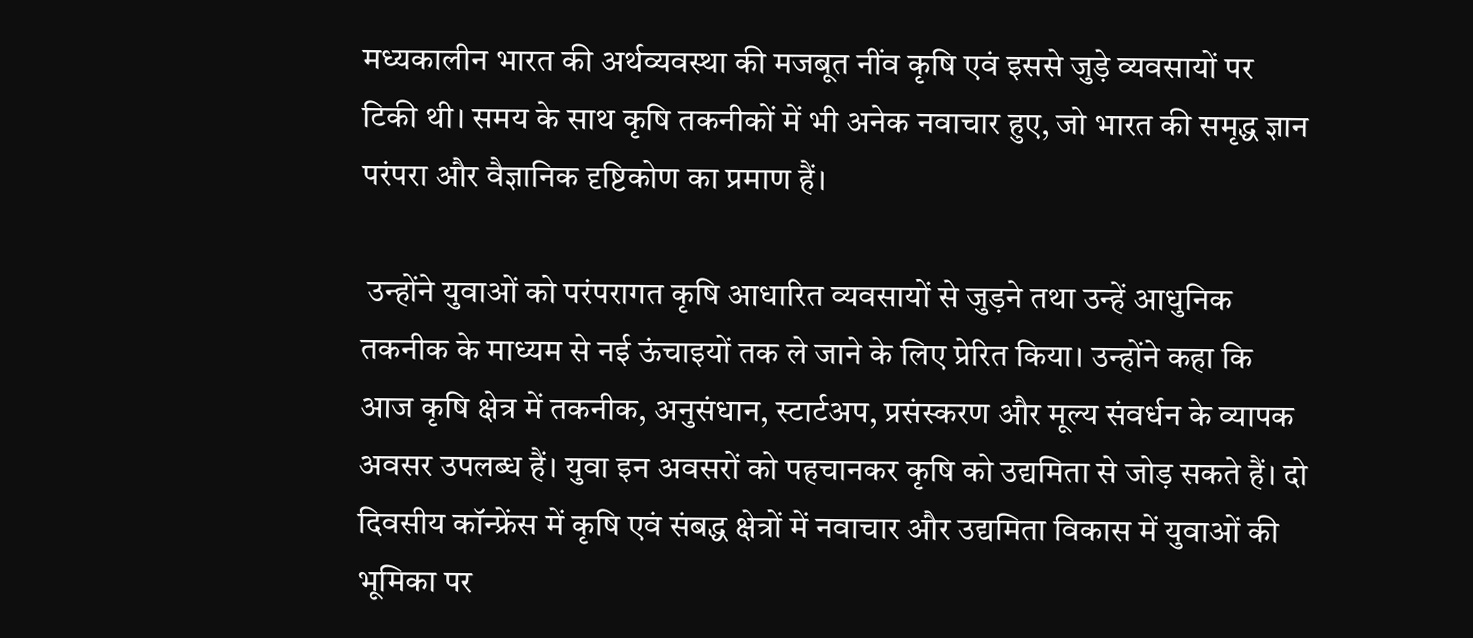मध्यकालीन भारत की अर्थव्यवस्था की मजबूत नींव कृषि एवं इससे जुड़े व्यवसायों पर टिकी थी। समय के साथ कृषि तकनीकों में भी अनेक नवाचार हुए, जो भारत की समृद्ध ज्ञान परंपरा और वैज्ञानिक दृष्टिकोण का प्रमाण हैं।

 उन्होंने युवाओं को परंपरागत कृषि आधारित व्यवसायों से जुड़ने तथा उन्हें आधुनिक तकनीक के माध्यम से नई ऊंचाइयों तक ले जाने के लिए प्रेरित किया। उन्होंने कहा कि आज कृषि क्षेत्र में तकनीक, अनुसंधान, स्टार्टअप, प्रसंस्करण और मूल्य संवर्धन के व्यापक अवसर उपलब्ध हैं। युवा इन अवसरों को पहचानकर कृषि को उद्यमिता से जोड़ सकते हैं। दो दिवसीय कॉन्फ्रेंस में कृषि एवं संबद्ध क्षेत्रों में नवाचार और उद्यमिता विकास में युवाओं की भूमिका पर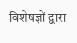विशेषज्ञों द्वारा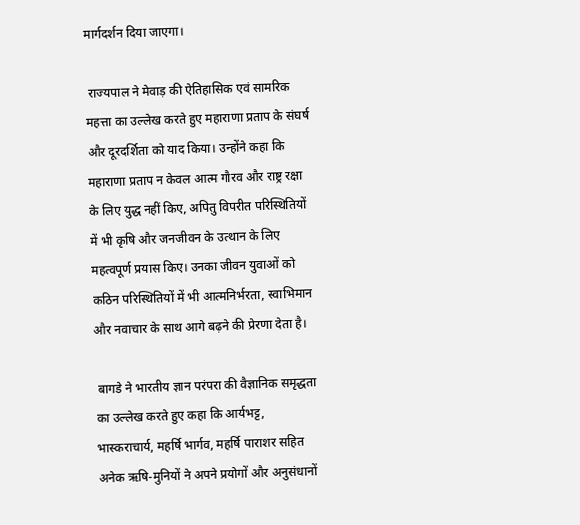मार्गदर्शन दिया जाएगा।

 राज्यपाल ने मेवाड़ की ऐतिहासिक एवं सामरिक महत्ता का उल्लेख करते हुए महाराणा प्रताप के संघर्ष और दूरदर्शिता को याद किया। उन्होंने कहा कि महाराणा प्रताप न केवल आत्म गौरव और राष्ट्र रक्षा के लिए युद्ध नहीं किए, अपितु विपरीत परिस्थितियों में भी कृषि और जनजीवन के उत्थान के लिए महत्वपूर्ण प्रयास किए। उनका जीवन युवाओं को कठिन परिस्थितियों में भी आत्मनिर्भरता, स्वाभिमान और नवाचार के साथ आगे बढ़ने की प्रेरणा देता है।

 बागडे ने भारतीय ज्ञान परंपरा की वैज्ञानिक समृद्धता का उल्लेख करते हुए कहा कि आर्यभट्ट, भास्कराचार्य, महर्षि भार्गव, महर्षि पाराशर सहित अनेक ऋषि-मुनियों ने अपने प्रयोगों और अनुसंधानों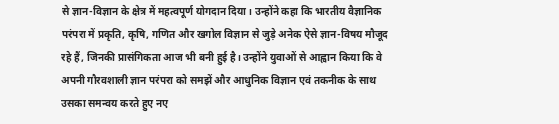से ज्ञान-विज्ञान के क्षेत्र में महत्वपूर्ण योगदान दिया। उन्होंने कहा कि भारतीय वैज्ञानिक परंपरा में प्रकृति, कृषि, गणित और खगोल विज्ञान से जुड़े अनेक ऐसे ज्ञान-विषय मौजूद रहे हैं, जिनकी प्रासंगिकता आज भी बनी हुई है। उन्होंने युवाओं से आह्वान किया कि वे अपनी गौरवशाली ज्ञान परंपरा को समझें और आधुनिक विज्ञान एवं तकनीक के साथ उसका समन्वय करते हुए नए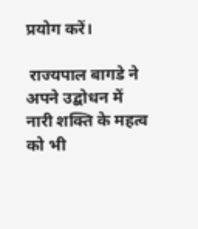प्रयोग करें।

 राज्यपाल बागडे ने अपने उद्बोधन में नारी शक्ति के महत्व को भी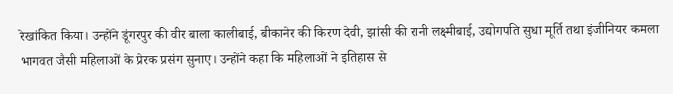रेखांकित किया। उन्होंने डूंगरपुर की वीर बाला कालीबाई, बीकानेर की किरण देवी, झांसी की रानी लक्ष्मीबाई, उद्योगपति सुधा मूर्ति तथा इंजीनियर कमला भागवत जैसी महिलाओं के प्रेरक प्रसंग सुनाए। उन्होंने कहा कि महिलाओं ने इतिहास से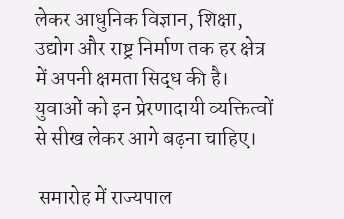लेकर आधुनिक विज्ञान, शिक्षा, उद्योग और राष्ट्र निर्माण तक हर क्षेत्र में अपनी क्षमता सिद्ध की है। युवाओं को इन प्रेरणादायी व्यक्तित्वों से सीख लेकर आगे बढ़ना चाहिए।

 समारोह में राज्यपाल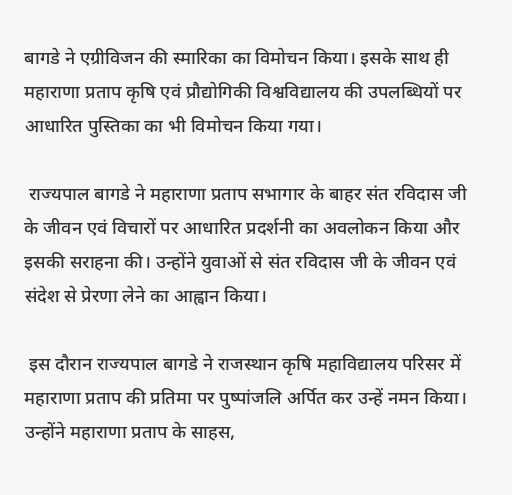बागडे ने एग्रीविजन की स्मारिका का विमोचन किया। इसके साथ ही महाराणा प्रताप कृषि एवं प्रौद्योगिकी विश्वविद्यालय की उपलब्धियों पर आधारित पुस्तिका का भी विमोचन किया गया।

 राज्यपाल बागडे ने महाराणा प्रताप सभागार के बाहर संत रविदास जी के जीवन एवं विचारों पर आधारित प्रदर्शनी का अवलोकन किया और इसकी सराहना की। उन्होंने युवाओं से संत रविदास जी के जीवन एवं संदेश से प्रेरणा लेने का आह्वान किया।

 इस दौरान राज्यपाल बागडे ने राजस्थान कृषि महाविद्यालय परिसर में महाराणा प्रताप की प्रतिमा पर पुष्पांजलि अर्पित कर उन्हें नमन किया। उन्होंने महाराणा प्रताप के साहस,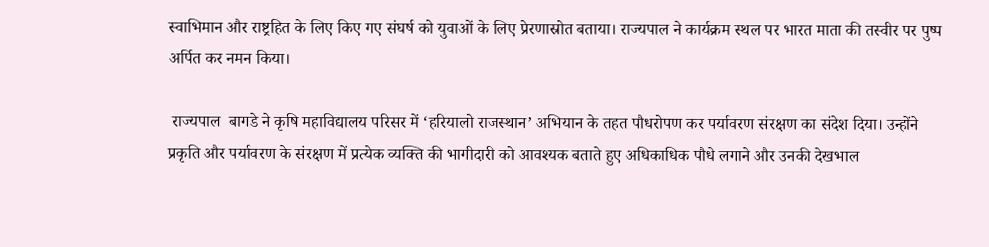स्वाभिमान और राष्ट्रहित के लिए किए गए संघर्ष को युवाओं के लिए प्रेरणास्रोत बताया। राज्यपाल ने कार्यक्रम स्थल पर भारत माता की तस्वीर पर पुष्प अर्पित कर नमन किया।

 राज्यपाल  बागडे ने कृषि महाविद्यालय परिसर में ‘हरियालो राजस्थान’ अभियान के तहत पौधरोपण कर पर्यावरण संरक्षण का संदेश दिया। उन्होंने प्रकृति और पर्यावरण के संरक्षण में प्रत्येक व्यक्ति की भागीदारी को आवश्यक बताते हुए अधिकाधिक पौधे लगाने और उनकी देखभाल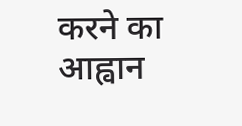करने का आह्वान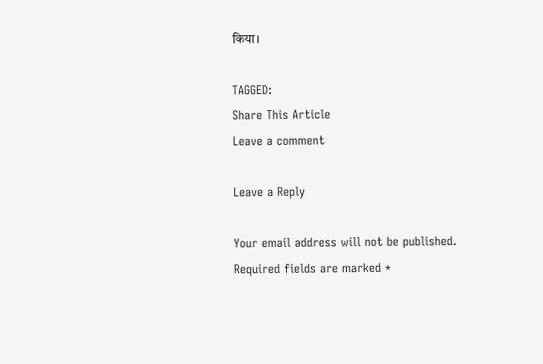किया।

TAGGED:
Share This Article
Leave a comment

Leave a Reply

Your email address will not be published. Required fields are marked *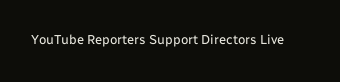YouTube Reporters Support Directors Live